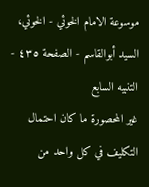موسوعة الامام الخوئي - الخوئي، السيد أبوالقاسم - الصفحة ٤٣٥ - التنبيه السابع
غير المحصورة ما كان احتمال التكليف في كل واحد من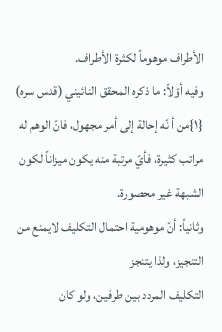الأطراف موهوماً لكثرة الأطراف.
وفيه أوّلاً: ما ذكره المحقق النائيني (قدس سره) {١}من أ نّه إحالة إلى أمر مجهول، فانّ الوهم له مراتب كثيرة، فأيّ مرتبة منه يكون ميزاناً لكون الشبهة غير محصورة.
وثانياً: أنّ موهومية احتمال التكليف لايمنع من التنجيز، ولذا يتنجز
التكليف المردد بين طرفين، ولو كان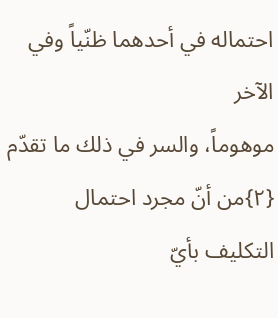احتماله في أحدهما ظنّياً وفي الآخر
موهوماً، والسر في ذلك ما تقدّم {٢}من أنّ مجرد احتمال التكليف بأيّ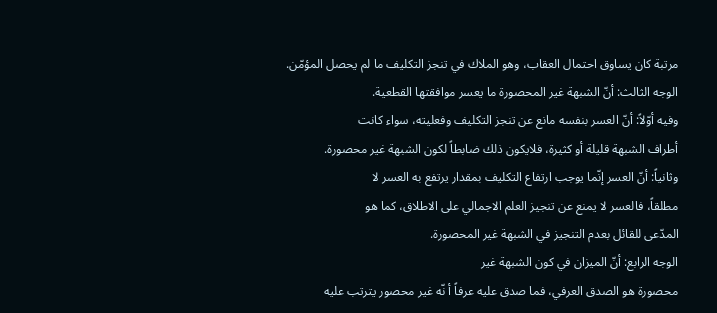مرتبة كان يساوق احتمال العقاب، وهو الملاك في تنجز التكليف ما لم يحصل المؤمّن.
الوجه الثالث: أنّ الشبهة غير المحصورة ما يعسر موافقتها القطعية.
وفيه أوّلاً: أنّ العسر بنفسه مانع عن تنجز التكليف وفعليته، سواء كانت
أطراف الشبهة قليلة أو كثيرة، فلايكون ذلك ضابطاً لكون الشبهة غير محصورة.
وثانياً: أنّ العسر إنّما يوجب ارتفاع التكليف بمقدار يرتفع به العسر لا
مطلقاً، فالعسر لا يمنع عن تنجيز العلم الاجمالي على الاطلاق، كما هو
المدّعى للقائل بعدم التنجيز في الشبهة غير المحصورة.
الوجه الرابع: أنّ الميزان في كون الشبهة غير
محصورة هو الصدق العرفي، فما صدق عليه عرفاً أ نّه غير محصور يترتب عليه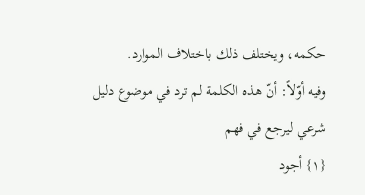حكمه، ويختلف ذلك باختلاف الموارد.
وفيه أوّلاً: أنّ هذه الكلمة لم ترد في موضوع دليل شرعي ليرجع في فهم
{١} أجود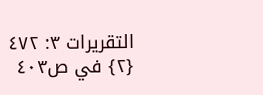التقريرات ٣: ٤٧٢
{٢} في ص٤٠٣